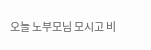오늘 노부모님 모시고 비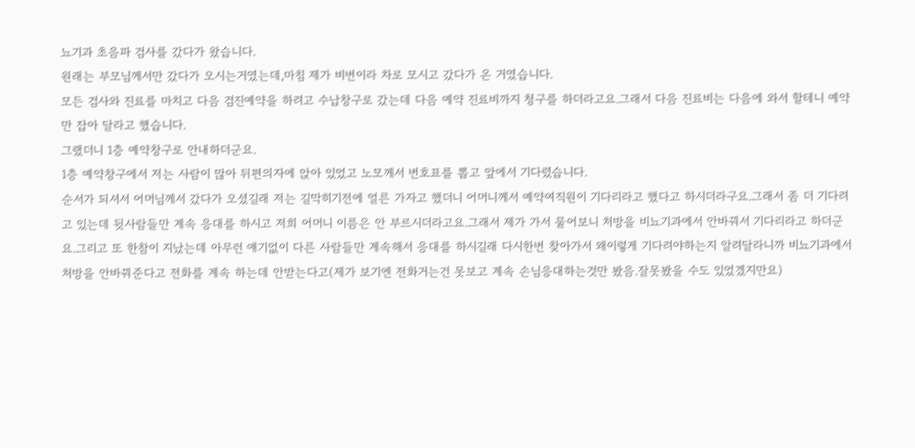뇨기과 초음파 검사를 갔다가 왔습니다.
원래는 부모님께서만 갔다가 오시는거였는데,마침 제가 비번이라 차로 모시고 갔다가 온 거였습니다.
모든 검사와 진료를 마치고 다음 검진예약을 하려고 수납창구로 갔는데 다음 예약 진료비까지 청구를 하더라고요.그래서 다음 진료비는 다음에 와서 할테니 예약만 잡아 달라고 했습니다.
그랬더니 1층 예약창구로 안내하더군요.
1층 예약창구에서 저는 사람이 많아 뒤편의자에 앉아 있었고 노모께서 번호표를 뽑고 앞에서 기다렸습니다.
순서가 되셔서 어머님께서 갔다가 오셨길래 저는 길막히기전에 얼른 가자고 했더니 어머니께서 예약여직원이 기다리라고 했다고 하시더라구요.그래서 좀 더 기다려고 있는데 뒷사람들만 계속 응대를 하시고 저희 어머니 이름은 안 부르시더라고요.그래서 제가 가서 물어보니 처방을 비뇨기과에서 안바꿔서 기다리라고 하더군요.그리고 또 한참이 지났는데 아무런 얘기없이 다른 사람들만 계속해서 응대를 하시길래 다시한번 찾아가서 왜이렇게 기다려야하는지 알려달라니까 비뇨기과에서 처방을 안바꿔준다고 전화를 계속 하는데 안받는다고(제가 보기엔 전화거는건 못보고 계속 손님응대하는것만 봤음.잘못봤을 수도 있었겠지만요)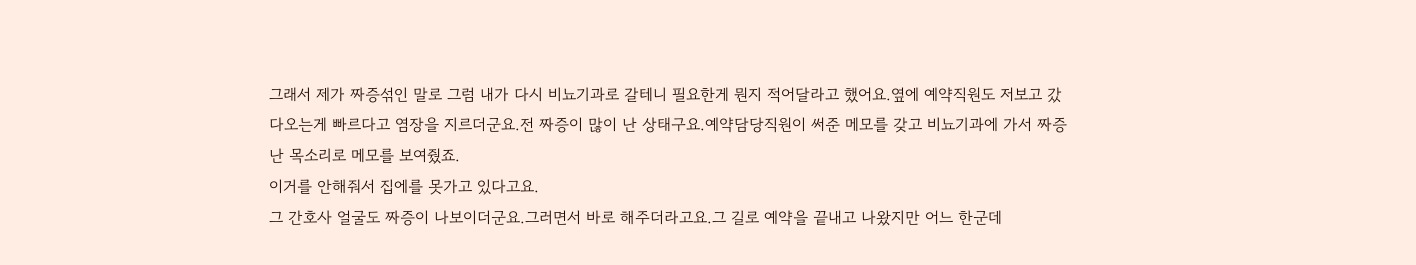그래서 제가 짜증섞인 말로 그럼 내가 다시 비뇨기과로 갈테니 필요한게 뭔지 적어달라고 했어요.옆에 예약직원도 저보고 갔다오는게 빠르다고 염장을 지르더군요.전 짜증이 많이 난 상태구요.예약담당직원이 써준 메모를 갖고 비뇨기과에 가서 짜증 난 목소리로 메모를 보여줬죠.
이거를 안해줘서 집에를 못가고 있다고요.
그 간호사 얼굴도 짜증이 나보이더군요.그러면서 바로 해주더라고요.그 길로 예약을 끝내고 나왔지만 어느 한군데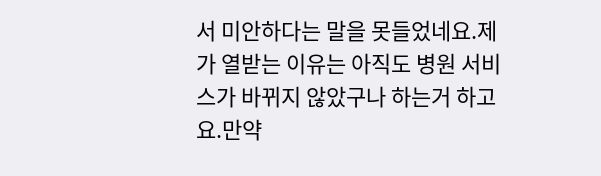서 미안하다는 말을 못들었네요.제가 열받는 이유는 아직도 병원 서비스가 바뀌지 않았구나 하는거 하고요.만약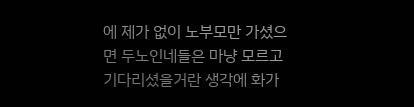에 제가 없이 노부모만 가셨으면 두노인네들은 마냥 모르고 기다리셨을거란 생각에 화가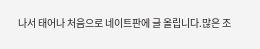나서 태어나 처음으로 네이트판에 글 올립니다.많은 조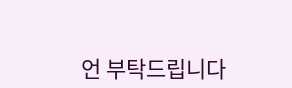언 부탁드립니다